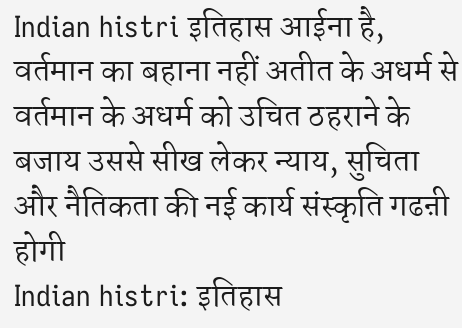Indian histri इतिहास आईना है, वर्तमान का बहाना नहीं अतीत के अधर्म से वर्तमान के अधर्म को उचित ठहराने के बजाय उससे सीख लेकर न्याय, सुचिता और नैतिकता की नई कार्य संस्कृति गढऩी होगी
Indian histri: इतिहास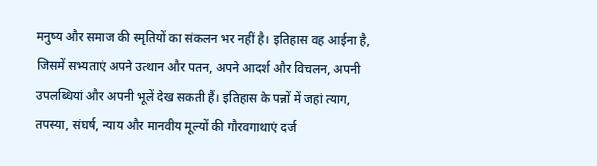मनुष्य और समाज की स्मृतियों का संकलन भर नहीं है। इतिहास वह आईना है, जिसमें सभ्यताएं अपने उत्थान और पतन, अपने आदर्श और विचलन, अपनी उपलब्धियां और अपनी भूलें देख सकती हैं। इतिहास के पन्नों में जहां त्याग, तपस्या, संघर्ष, न्याय और मानवीय मूल्यों की गौरवगाथाएं दर्ज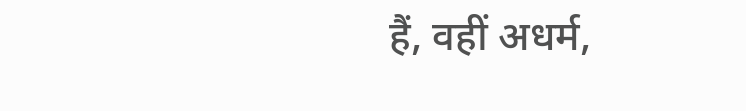हैं, वहीं अधर्म,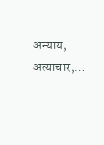अन्याय, अत्याचार,…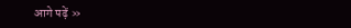आगे पढ़ें »